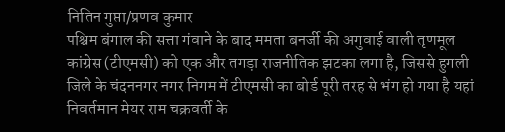नितिन गुप्ता/प्रणव कुमार
पश्चिम बंगाल की सत्ता गंवाने के बाद ममता बनर्जी की अगुवाई वाली तृणमूल कांग्रेस (टीएमसी) को एक और तगड़ा राजनीतिक झटका लगा है, जिससे हुगली जिले के चंदननगर नगर निगम में टीएमसी का बोर्ड पूरी तरह से भंग हो गया है यहां निवर्तमान मेयर राम चक्रवर्ती के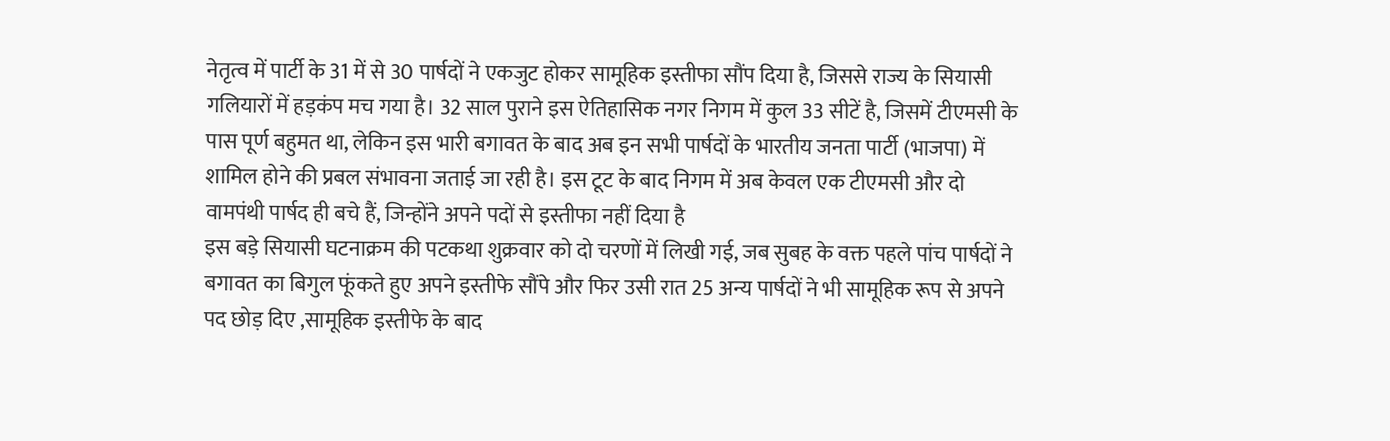नेतृत्व में पार्टी के 31 में से 30 पार्षदों ने एकजुट होकर सामूहिक इस्तीफा सौंप दिया है, जिससे राज्य के सियासी गलियारों में हड़कंप मच गया है। 32 साल पुराने इस ऐतिहासिक नगर निगम में कुल 33 सीटें है, जिसमें टीएमसी के पास पूर्ण बहुमत था, लेकिन इस भारी बगावत के बाद अब इन सभी पार्षदों के भारतीय जनता पार्टी (भाजपा) में शामिल होने की प्रबल संभावना जताई जा रही है। इस टूट के बाद निगम में अब केवल एक टीएमसी और दो वामपंथी पार्षद ही बचे हैं, जिन्होंने अपने पदों से इस्तीफा नहीं दिया है
इस बड़े सियासी घटनाक्रम की पटकथा शुक्रवार को दो चरणों में लिखी गई, जब सुबह के वक्त पहले पांच पार्षदों ने बगावत का बिगुल फूंकते हुए अपने इस्तीफे सौंपे और फिर उसी रात 25 अन्य पार्षदों ने भी सामूहिक रूप से अपने पद छोड़ दिए ,सामूहिक इस्तीफे के बाद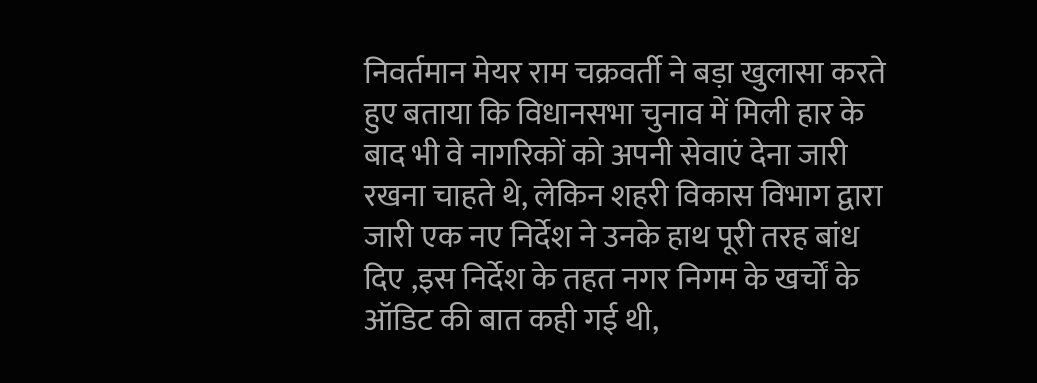निवर्तमान मेयर राम चक्रवर्ती ने बड़ा खुलासा करते हुए बताया कि विधानसभा चुनाव में मिली हार के बाद भी वे नागरिकों को अपनी सेवाएं देना जारी रखना चाहते थे, लेकिन शहरी विकास विभाग द्वारा जारी एक नए निर्देश ने उनके हाथ पूरी तरह बांध दिए ,इस निर्देश के तहत नगर निगम के खर्चों के ऑडिट की बात कही गई थी,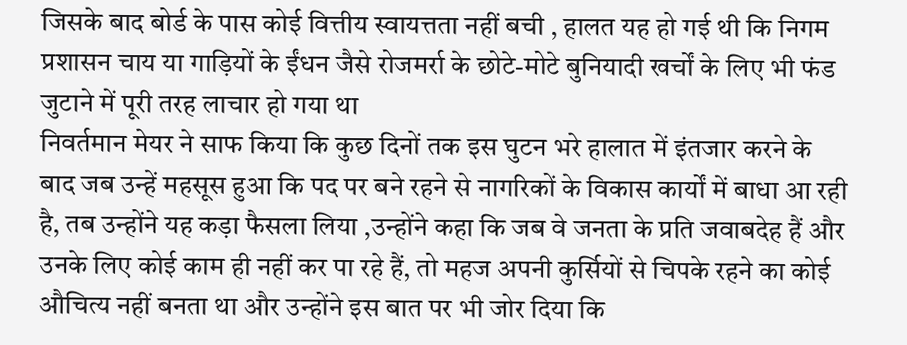जिसके बाद बोर्ड के पास कोई वित्तीय स्वायत्तता नहीं बची , हालत यह हो गई थी कि निगम प्रशासन चाय या गाड़ियों के ईंधन जैसे रोजमर्रा के छोटे-मोटे बुनियादी खर्चों के लिए भी फंड जुटाने में पूरी तरह लाचार हो गया था
निवर्तमान मेयर ने साफ किया कि कुछ दिनों तक इस घुटन भरे हालात में इंतजार करने के बाद जब उन्हें महसूस हुआ कि पद पर बने रहने से नागरिकों के विकास कार्यों में बाधा आ रही है, तब उन्होंने यह कड़ा फैसला लिया ,उन्होंने कहा कि जब वे जनता के प्रति जवाबदेह हैं और उनके लिए कोई काम ही नहीं कर पा रहे हैं, तो महज अपनी कुर्सियों से चिपके रहने का कोई औचित्य नहीं बनता था और उन्होंने इस बात पर भी जोर दिया कि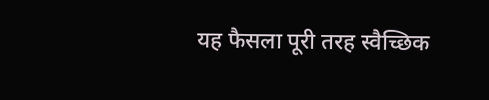यह फैसला पूरी तरह स्वैच्छिक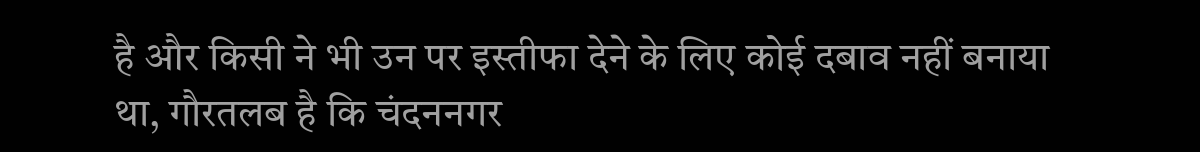है और किसी ने भी उन पर इस्तीफा देने के लिए कोई दबाव नहीं बनाया था, गौरतलब है कि चंदननगर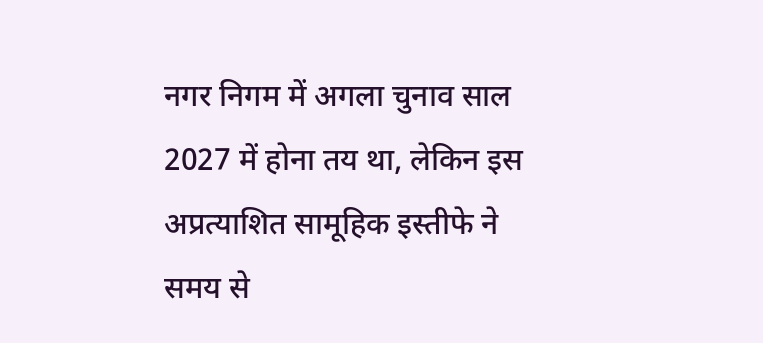नगर निगम में अगला चुनाव साल 2027 में होना तय था, लेकिन इस अप्रत्याशित सामूहिक इस्तीफे ने समय से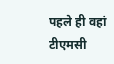पहले ही वहां टीएमसी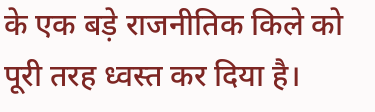के एक बड़े राजनीतिक किले को पूरी तरह ध्वस्त कर दिया है।